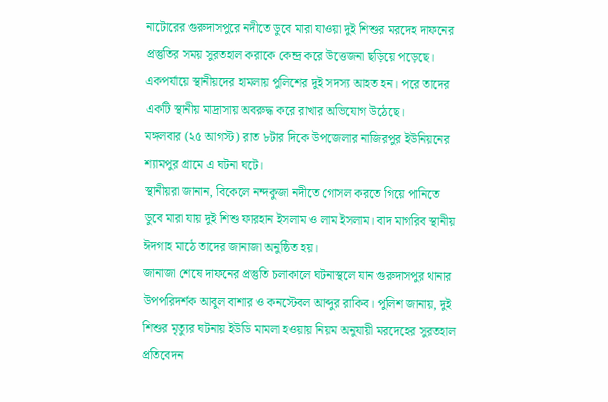নাটোরের গুরুদাসপুরে নদীতে ডুবে মারা যাওয়া দুই শিশুর মরদেহ দাফনের প্রস্তুতির সময় সুরতহাল করাকে কেন্দ্র করে উত্তেজনা ছড়িয়ে পড়েছে। একপর্যায়ে স্থানীয়দের হামলায় পুলিশের দুই সদস্য আহত হন। পরে তাদের একটি স্থানীয় মাদ্রাসায় অবরুদ্ধ করে রাখার অভিযোগ উঠেছে।
মঙ্গলবার (২৫ আগস্ট) রাত ৮টার দিকে উপজেলার নাজিরপুর ইউনিয়নের শ্যামপুর গ্রামে এ ঘটনা ঘটে।
স্থানীয়রা জানান, বিকেলে নন্দকুজা নদীতে গোসল করতে গিয়ে পানিতে ডুবে মারা যায় দুই শিশু ফারহান ইসলাম ও লাম ইসলাম। বাদ মাগরিব স্থানীয় ঈদগাহ মাঠে তাদের জানাজা অনুষ্ঠিত হয়।
জানাজা শেষে দাফনের প্রস্তুতি চলাকালে ঘটনাস্থলে যান গুরুদাসপুর থানার উপপরিদর্শক আবুল বাশার ও কনস্টেবল আব্দুর রাকিব। পুলিশ জানায়, দুই শিশুর মৃত্যুর ঘটনায় ইউডি মামলা হওয়ায় নিয়ম অনুযায়ী মরদেহের সুরতহাল প্রতিবেদন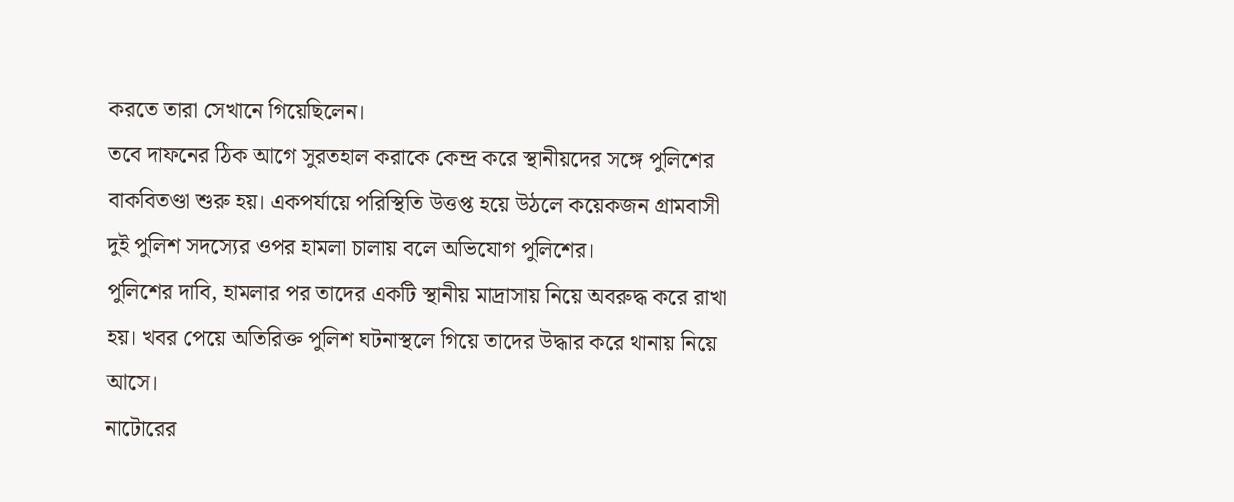করতে তারা সেখানে গিয়েছিলেন।
তবে দাফনের ঠিক আগে সুরতহাল করাকে কেন্দ্র করে স্থানীয়দের সঙ্গে পুলিশের বাকবিতণ্ডা শুরু হয়। একপর্যায়ে পরিস্থিতি উত্তপ্ত হয়ে উঠলে কয়েকজন গ্রামবাসী দুই পুলিশ সদস্যের ওপর হামলা চালায় বলে অভিযোগ পুলিশের।
পুলিশের দাবি, হামলার পর তাদের একটি স্থানীয় মাদ্রাসায় নিয়ে অবরুদ্ধ করে রাখা হয়। খবর পেয়ে অতিরিক্ত পুলিশ ঘটনাস্থলে গিয়ে তাদের উদ্ধার করে থানায় নিয়ে আসে।
নাটোরের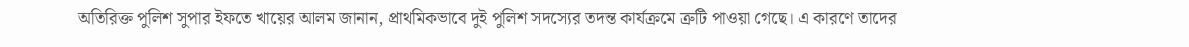অতিরিক্ত পুলিশ সুপার ইফতে খায়ের আলম জানান, প্রাথমিকভাবে দুই পুলিশ সদস্যের তদন্ত কার্যক্রমে ত্রুটি পাওয়া গেছে। এ কারণে তাদের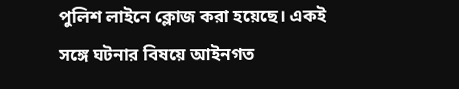পুলিশ লাইনে ক্লোজ করা হয়েছে। একই সঙ্গে ঘটনার বিষয়ে আইনগত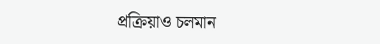প্রক্রিয়াও চলমান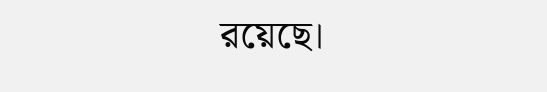রয়েছে।